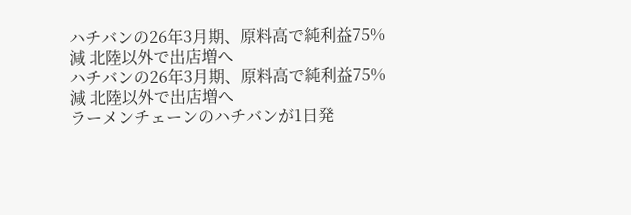ハチバンの26年3月期、原料高で純利益75%減 北陸以外で出店増へ
ハチバンの26年3月期、原料高で純利益75%減 北陸以外で出店増へ
ラーメンチェーンのハチバンが1日発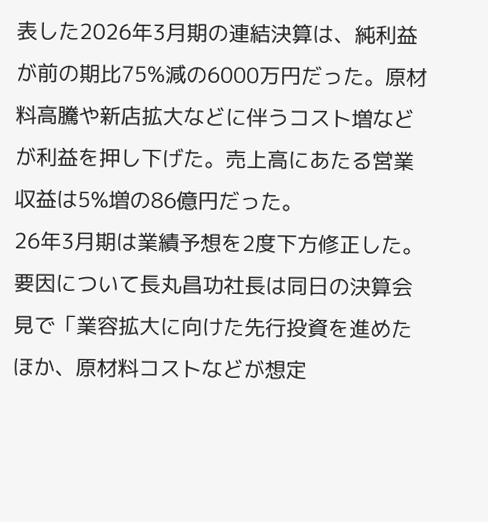表した2026年3月期の連結決算は、純利益が前の期比75%減の6000万円だった。原材料高騰や新店拡大などに伴うコスト増などが利益を押し下げた。売上高にあたる営業収益は5%増の86億円だった。
26年3月期は業績予想を2度下方修正した。要因について長丸昌功社長は同日の決算会見で「業容拡大に向けた先行投資を進めたほか、原材料コストなどが想定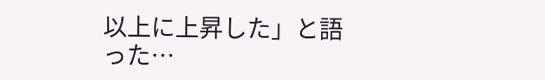以上に上昇した」と語った…